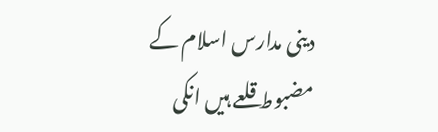دینی مدارس اسلام کے مضبوط قلعے ہیں انکی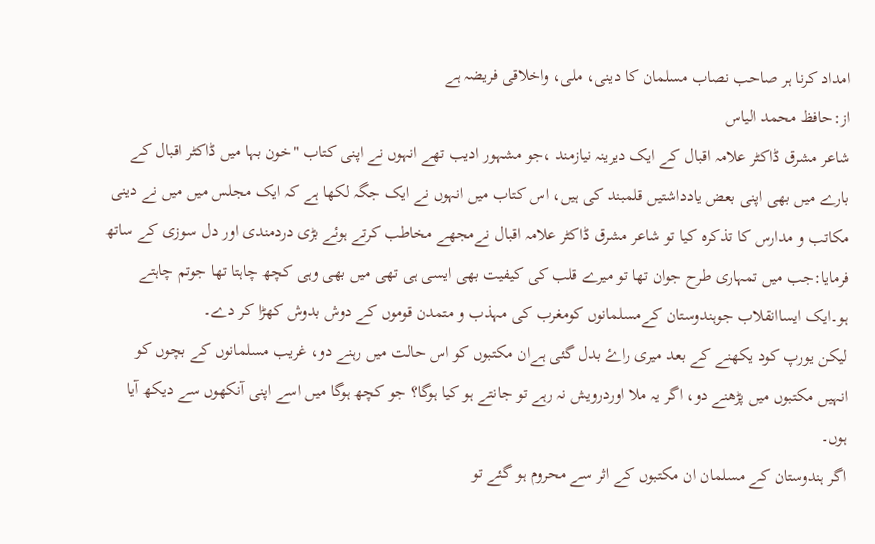امداد کرنا ہر صاحب نصاب مسلمان کا دینی، ملی، واخلاقی فریضہ ہے
از:حافظ محمد الیاس
شاعر مشرق ڈاکٹر علامہ اقبال کے ایک دیرینہ نیازمند ،جو مشہور ادیب تھے انہوں نے اپنی کتاب "خون بہا میں ڈاکٹر اقبال کے بارے میں بھی اپنی بعض یادداشتیں قلمبند کی ہیں، اس کتاب میں انہوں نے ایک جگہ لکھا ہے کہ ایک مجلس میں میں نے دینی مکاتب و مدارس کا تذکرہ کیا تو شاعر مشرق ڈاکٹر علامہ اقبال نےمجھے مخاطب کرتے ہوئے بڑی دردمندی اور دل سوزی کے ساتھ فرمایا:جب میں تمہاری طرح جوان تھا تو میرے قلب کی کیفیت بھی ایسی ہی تھی میں بھی وہی کچھ چاہتا تھا جوتم چاہتے ہو۔ایک ایساانقلاب جوہندوستان کےمسلمانوں کومغرب کی مہذب و متمدن قوموں کے دوش بدوش کھڑا کر دے۔
لیکن یورپ کود یکھنے کے بعد میری راۓ بدل گئی ہےان مکتبوں کو اس حالت میں رہنے دو، غریب مسلمانوں کے بچوں کو انہیں مکتبوں میں پڑھنے دو، اگر یہ ملا اوردرویش نہ رہے تو جانتے ہو کیا ہوگا؟ جو کچھ ہوگا میں اسے اپنی آنکھوں سے دیکھ آیا ہوں۔
اگر ہندوستان کے مسلمان ان مکتبوں کے اثر سے محروم ہو گئے تو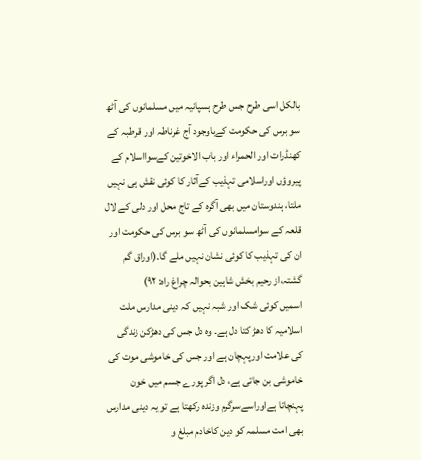بالکل اسی طرح جس طرح ہسپانیہ میں مسلمانوں کی آٹھ سو برس کی حکومت کےباوجود آج غرناطہ اور قرطبہ کے کھنڈرات اور الحمراء اور باب الاخوتین کےسوااسلام کے پیروؤں اوراسلامی تہذیب کےآثار کا کوئی نقش ہی نہیں ملتا، ہندوستان میں بھی آگرہ کے تاج محل اور دلی کے لال قلعہ کے سوامسلمانوں کی آٹھ سو برس کی حکومت اور ان کی تہذیب کا کوئی نشان نہیں ملے گا۔(اوراق گم گشتہ،از رحیم بخش شاہین بحوالہ چراغ راه: ۹۲)
اسمیں کوئی شک اور شبہ نہیں کہ دینی مدارس ملت اسلامیہ کا دھڑ کتا دل ہے۔ وہ دل جس کی دھڑکن زندگی کی علامت اورپہچان ہے اور جس کی خاموشی موت کی خاموشی بن جاتی ہے، دل اگر پورے جسم میں خون پہنچاتا ہےاوراسےسرگرم وزندہ رکھتا ہے تو یہ دینی مدارس بھی امت مسلمہ کو دین کاخادم مبلغ و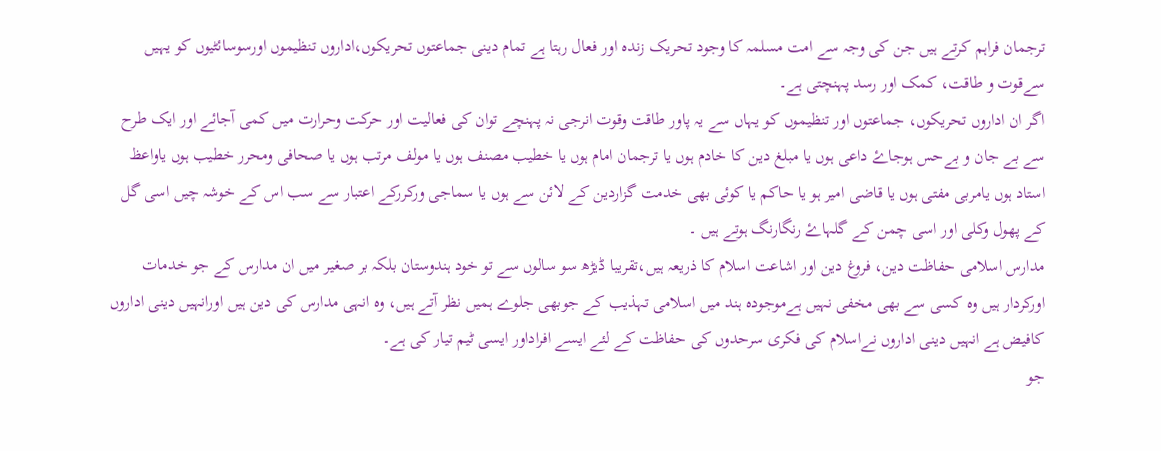ترجمان فراہم کرتے ہیں جن کی وجہ سے امت مسلمہ کا وجود تحریک زندہ اور فعال رہتا ہے تمام دینی جماعتوں تحریکوں،اداروں تنظیموں اورسوسائٹیوں کو یہیں سےقوت و طاقت، کمک اور رسد پہنچتی ہے۔
اگر ان اداروں تحریکوں، جماعتوں اور تنظیموں کو یہاں سے یہ پاور طاقت وقوت انرجی نہ پہنچے توان کی فعالیت اور حرکت وحرارت میں کمی آجائے اور ایک طرح سے بے جان و بےحس ہوجاۓ داعی ہوں یا مبلغ دین کا خادم ہوں یا ترجمان امام ہوں یا خطیب مصنف ہوں یا مولف مرتب ہوں یا صحافی ومحرر خطیب ہوں یاواعظ استاد ہوں یامربی مفتی ہوں یا قاضی امیر ہو یا حاکم یا کوئی بھی خدمت گزاردین کے لائن سے ہوں یا سماجی ورکررکے اعتبار سے سب اس کے خوشہ چیں اسی گل کے پھول وکلی اور اسی چمن کے گلہاۓ رنگارنگ ہوتے ہیں ۔
مدارس اسلامی حفاظت دین، فروغ دین اور اشاعت اسلام کا ذریعہ ہیں،تقریبا ڈیڑھ سو سالوں سے تو خود ہندوستان بلکہ بر صغیر میں ان مدارس کے جو خدمات اورکردار ہیں وہ کسی سے بھی مخفی نہیں ہےموجودہ ہند میں اسلامی تہذیب کے جوبھی جلوے ہمیں نظر آتے ہیں، وہ انہی مدارس کی دین ہیں اورانہیں دینی اداروں کافیض ہے انہیں دینی اداروں نےاسلام کی فکری سرحدوں کی حفاظت کے لئے ایسے افراداور ایسی ٹیم تیار کی ہے۔
جو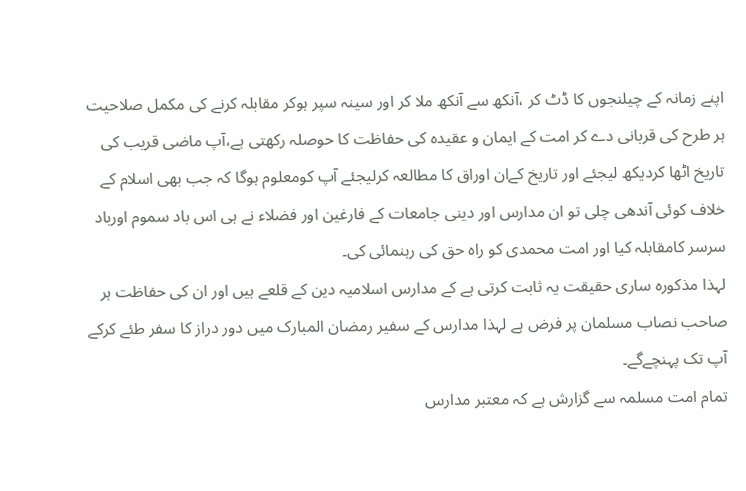اپنے زمانہ کے چیلنجوں کا ڈٹ کر ،آنکھ سے آنکھ ملا کر اور سینہ سپر ہوکر مقابلہ کرنے کی مکمل صلاحیت ہر طرح کی قربانی دے کر امت کے ایمان و عقیدہ کی حفاظت کا حوصلہ رکھتی ہے،آپ ماضی قریب کی تاریخ اٹھا کردیکھ لیجئے اور تاریخ کےان اوراق کا مطالعہ کرلیجئے آپ کومعلوم ہوگا کہ جب بھی اسلام کے خلاف کوئی آندھی چلی تو ان مدارس اور دینی جامعات کے فارغین اور فضلاء نے ہی اس باد سموم اورباد سرسر کامقابلہ کیا اور امت محمدی کو راہ حق کی رہنمائی کی۔
لہذا مذکورہ ساری حقیقت یہ ثابت کرتی ہے کے مدارس اسلامیہ دین کے قلعے ہیں اور ان کی حفاظت ہر صاحب نصاب مسلمان پر فرض ہے لہذا مدارس کے سفیر رمضان المبارک میں دور دراز کا سفر طئے کرکے آپ تک پہنچےگے۔
تمام امت مسلمہ سے گزارش ہے کہ معتبر مدارس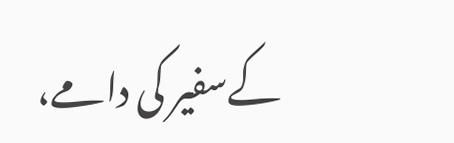کےسفیر کی دامے،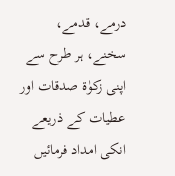درمے، قدمے، سخنے، ہر طرح سے اپنی زکوٰۃ صدقات اور عطیات کے ذریعے انکی امداد فرمائیں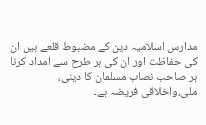مدارس اسلامیہ دین کے مضبوط قلعے ہیں ان کی حفاظت اور ان کی ہر طرح سے امداد کرنا ہر صاحب نصاب مسلمان کا دینی، ملی،واخلاقی فریضہ ہے۔